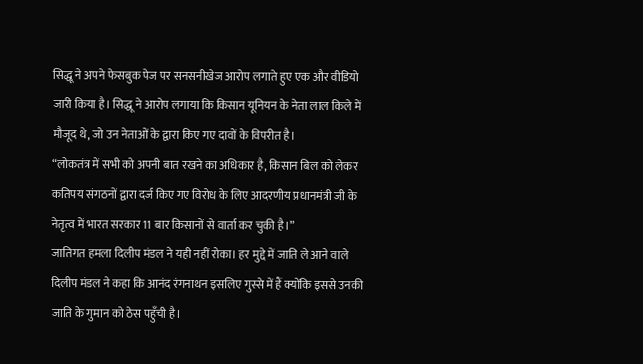सिद्धू ने अपने फेसबुक पेज पर सनसनीखेज आरोप लगाते हुए एक और वीडियो जारी किया है। सिद्धू ने आरोप लगाया कि किसान यूनियन के नेता लाल किले में मौजूद थे, जो उन नेताओं के द्वारा किए गए दावों के विपरीत है।
“लोकतंत्र में सभी को अपनी बात रखने का अधिकार है, किसान बिल को लेकर कतिपय संगठनों द्वारा दर्ज किए गए विरोध के लिए आदरणीय प्रधानमंत्री जी के नेतृत्व में भारत सरकार 11 बार किसानों से वार्ता कर चुकी है।”
जातिगत हमला दिलीप मंडल ने यही नहीं रोका। हर मुद्दे में जाति ले आने वाले दिलीप मंडल ने कहा कि आनंद रंगनाथन इसलिए गुस्से में हैं क्योंकि इससे उनकी जाति के गुमान को ठेस पहुँची है।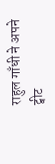राहुल गाँधी ने अपने ट्वीट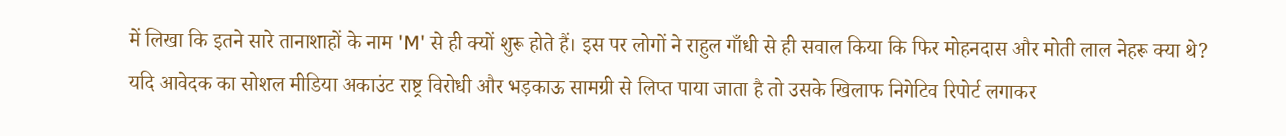में लिखा कि इतने सारे तानाशाहों के नाम 'M' से ही क्यों शुरू होते हैं। इस पर लोगों ने राहुल गाँधी से ही सवाल किया कि फिर मोहनदास और मोती लाल नेहरू क्या थे?
यदि आवेदक का सोशल मीडिया अकाउंट राष्ट्र विरोधी और भड़काऊ सामग्री से लिप्त पाया जाता है तो उसके खिलाफ निगेटिव रिपोर्ट लगाकर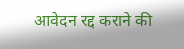आवेदन रद्द कराने की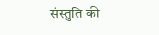संस्तुति की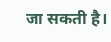जा सकती है।